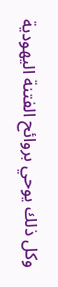وكل ذلك يوحي بروائح الفتنة اليهودية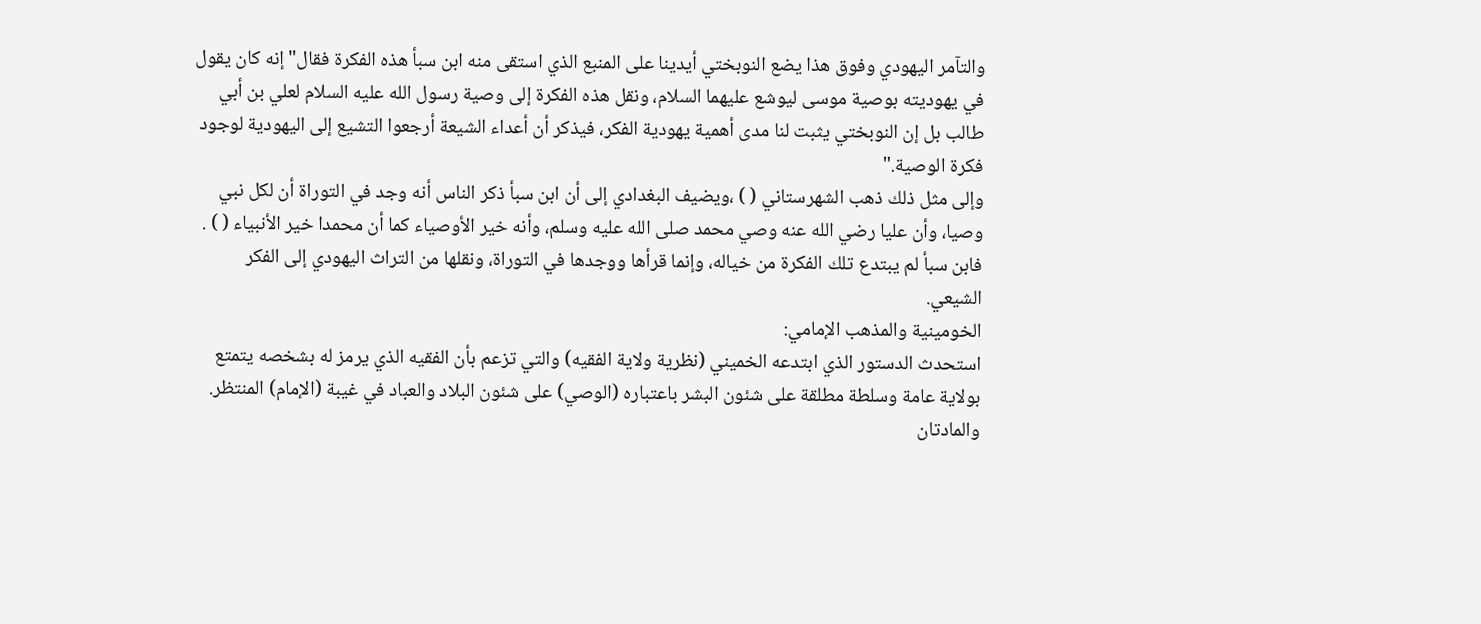والتآمر اليهودي وفوق هذا يضع النوبختي أيدينا على المنبع الذي استقى منه ابن سبأ هذه الفكرة فقال"إنه كان يقول في يهوديته بوصية موسى ليوشع عليهما السلام، ونقل هذه الفكرة إلى وصية رسول الله عليه السلام لعلي بن أبي طالب بل إن النوبختي يثبت لنا مدى أهمية يهودية الفكر، فيذكر أن أعداء الشيعة أرجعوا التشيع إلى اليهودية لوجود فكرة الوصية."
وإلى مثل ذلك ذهب الشهرستاني ( ) ،ويضيف البغدادي إلى أن ابن سبأ ذكر الناس أنه وجد في التوراة أن لكل نبي وصيا، وأن عليا رضي الله عنه وصي محمد صلى الله عليه وسلم، وأنه خير الأوصياء كما أن محمدا خير الأنبياء ( ) .
فابن سبأ لم يبتدع تلك الفكرة من خياله، وإنما قرأها ووجدها في التوراة، ونقلها من التراث اليهودي إلى الفكر الشيعي.
الخومينية والمذهب الإمامي:
استحدث الدستور الذي ابتدعه الخميني (نظرية ولاية الفقيه) والتي تزعم بأن الفقيه الذي يرمز له بشخصه يتمتع بولاية عامة وسلطة مطلقة على شئون البشر باعتباره (الوصي) على شئون البلاد والعباد في غيبة (الإمام) المنتظر.
والمادتان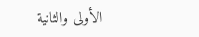الأولى والثانية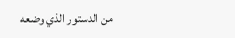من الدستور الذي وضعه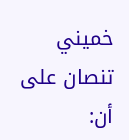خميني تنصان على أن: